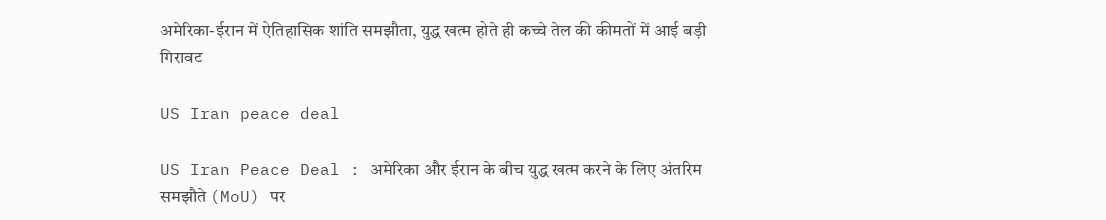अमेरिका-ईरान में ऐतिहासिक शांति समझौता, युद्ध खत्म होते ही कच्चे तेल की कीमतों में आई बड़ी गिरावट

US Iran peace deal

US Iran Peace Deal : अमेरिका और ईरान के बीच युद्ध खत्म करने के लिए अंतरिम समझौते (MoU) पर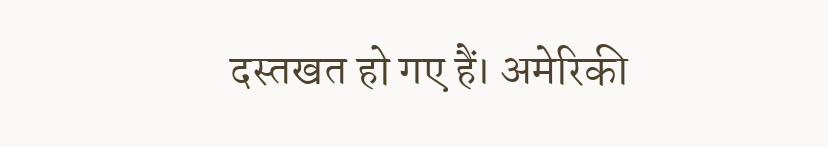दस्तखत हो गए हैं। अमेरिकी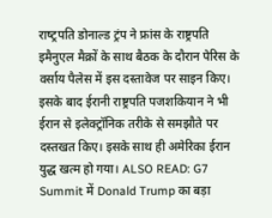राष्‍ट्रपति डोनाल्ड ट्रंप ने फ्रांस के राष्ट्रपति इमैनुएल मैक्रों के साथ बैठक के दौरान पेरिस के वर्साय पैलेस में इस दस्तावेज पर साइन किए। इसके बाद ईरानी राष्ट्रपति पजशकियान ने भी ईरान से इलेक्ट्रॉनिक तरीके से समझौते पर दस्तखत किए। इसके साथ ही अमेरिका ईरान युद्ध खत्म हो गया। ALSO READ: G7 Summit में Donald Trump का बड़ा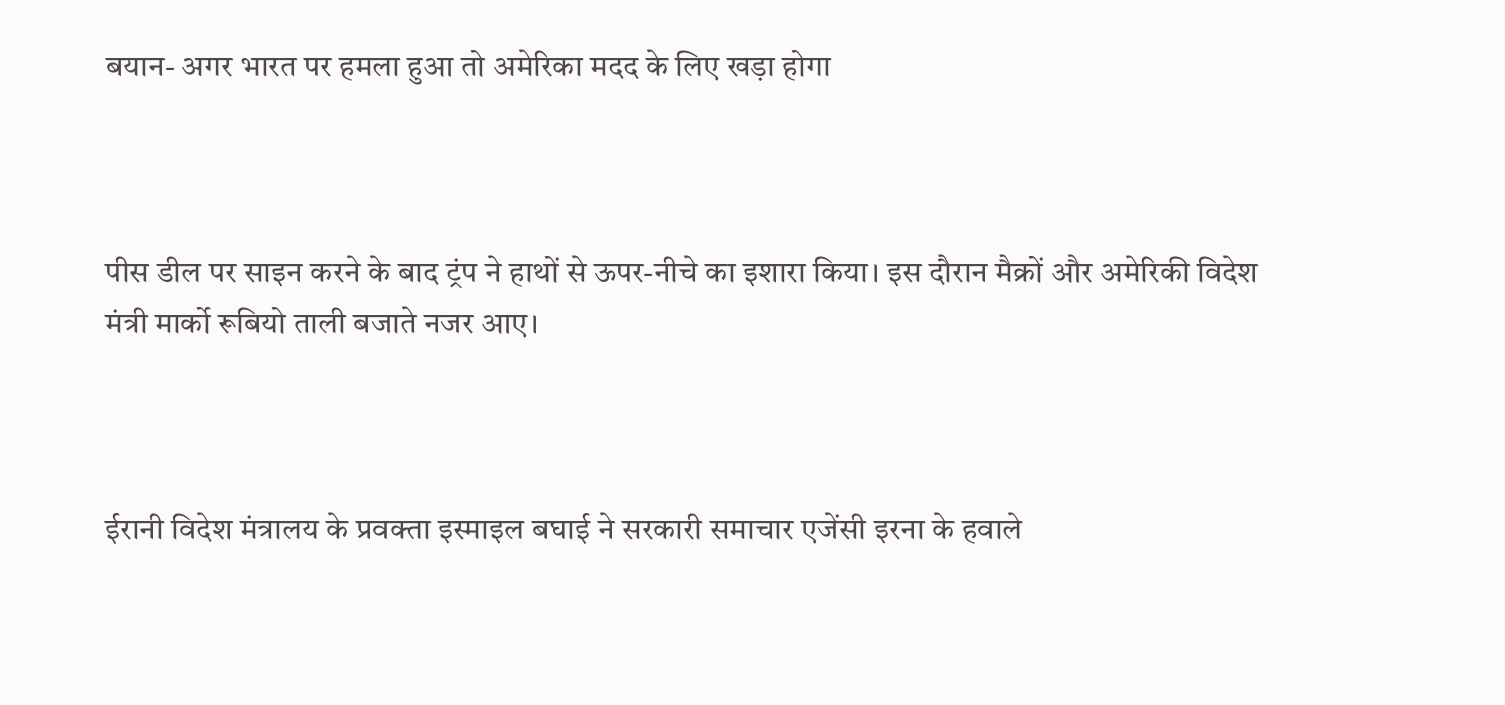बयान- अगर भारत पर हमला हुआ तो अमेरिका मदद के लिए खड़ा होगा



पीस डील पर साइन करने के बाद ट्रंप ने हाथों से ऊपर-नीचे का इशारा किया। इस दौरान मैक्रों और अमेरिकी विदेश मंत्री मार्को रूबियो ताली बजाते नजर आए।



ईरानी विदेश मंत्रालय के प्रवक्ता इस्माइल बघाई ने सरकारी समाचार एजेंसी इरना के हवाले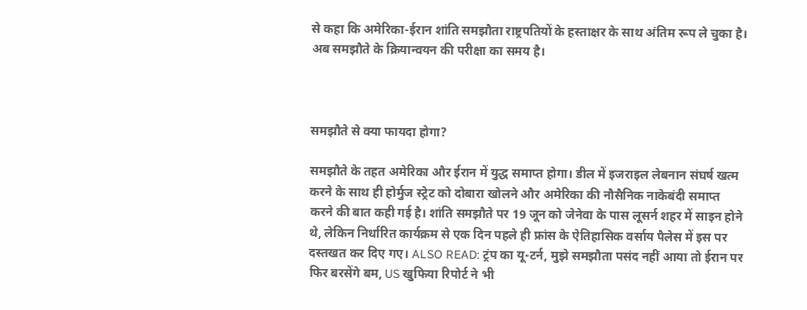से कहा कि अमेरिका-ईरान शांति समझौता राष्ट्रपतियों के हस्ताक्षर के साथ अंतिम रूप ले चुका है। अब समझौते के क्रियान्वयन की परीक्षा का समय है।



समझौते से क्या फायदा होगा?

समझौते के तहत अमेरिका और ईरान में युद्ध समाप्त होगा। डील में इजराइल लेबनान संघर्ष खत्म करने के साथ ही होर्मुज स्ट्रेट को दोबारा खोलने और अमेरिका की नौसैनिक नाकेबंदी समाप्त करने की बात कही गई है। शांति समझौते पर 19 जून को जेनेवा के पास लूसर्न शहर में साइन होने थे, लेकिन निर्धारित कार्यक्रम से एक दिन पहले ही फ्रांस के ऐतिहासिक वर्साय पैलेस में इस पर दस्तखत कर दिए गए। ALSO READ: ट्रंप का यू-टर्न, मुझे समझौता पसंद नहीं आया तो ईरान पर फिर बरसेंगे बम, US खुफिया रिपोर्ट ने भी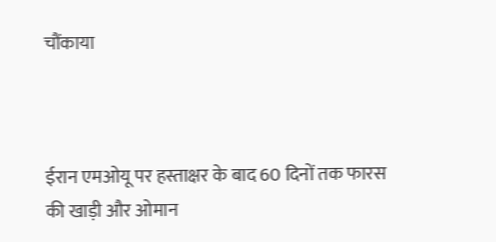चौंकाया



ईरान एमओयू पर हस्ताक्षर के बाद 60 दिनों तक फारस की खाड़ी और ओमान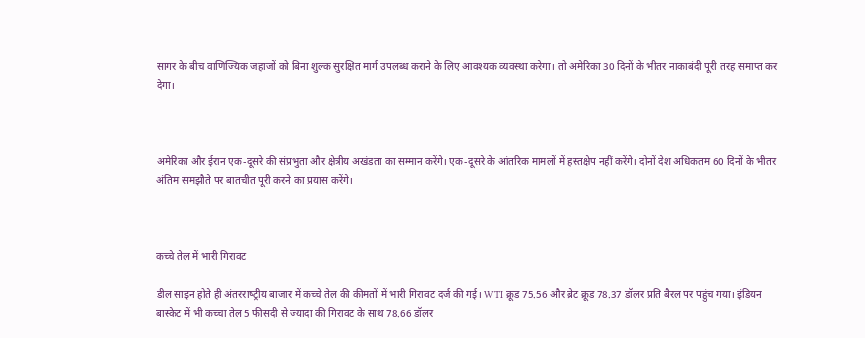सागर के बीच वाणिज्यिक जहाजों को बिना शुल्क सुरक्षित मार्ग उपलब्ध कराने के लिए आवश्यक व्यवस्था करेगा। तो अमेरिका 30 दिनों के भीतर नाकाबंदी पूरी तरह समाप्त कर देगा।



अमेरिका और ईरान एक-दूसरे की संप्रभुता और क्षेत्रीय अखंडता का सम्मान करेंगे। एक-दूसरे के आंतरिक मामलों में हस्तक्षेप नहीं करेंगे। दोनों देश अधिकतम 60 दिनों के भीतर अंतिम समझौते पर बातचीत पूरी करने का प्रयास करेंगे।



कच्चे तेल में भारी गिरावट

डील साइन होते ही अंतरराष्‍ट्रीय बाजार में कच्चे तेल की कीमतों में भारी गिरावट दर्ज की गई। WTI क्रूड 75.56 और ब्रेट क्रूड 78.37 डॉलर प्रति बैरल पर पहुंच गया। इंडियन बास्केट में भी कच्चा तेल 5 फीसदी से ज्यादा की गिरावट के साथ 78.66 डॉलर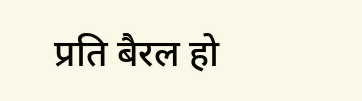प्रति बैरल हो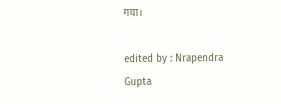गया।

edited by : Nrapendra Gupta